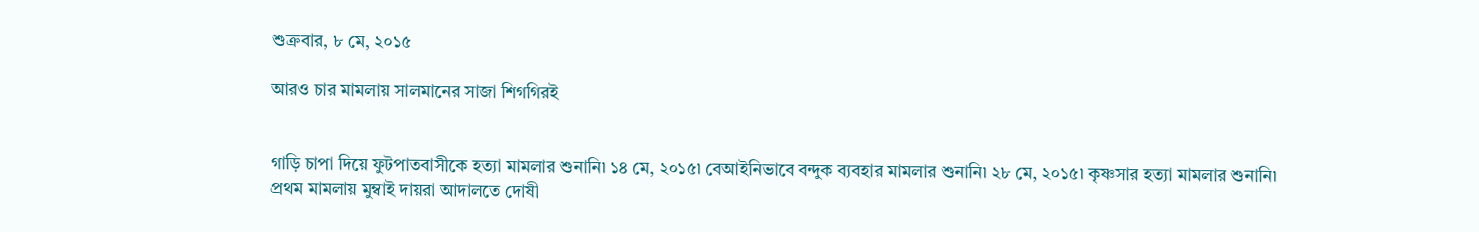শুক্রবার, ৮ মে, ২০১৫

আরও চার মামলায় সালমানের সাজা শিগগিরই


গাড়ি চাপা দিয়ে ফুটপাতবাসীকে হত্যা মামলার শুনানি৷ ১৪ মে, ২০১৫৷ বেআইনিভাবে বন্দুক ব্যবহার মামলার শুনানি৷ ২৮ মে, ২০১৫৷ কৃষ্ণসার হত্যা মামলার শুনানি৷
প্রথম মামলায় মুম্বাই দায়রা আদালতে দোষী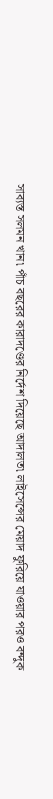সাব্যস্ত সলমন খান৷ পাঁচ বছরের কারাদণ্ডের নির্দেশ দিয়েছে আদালত৷ লাইসেন্সের মেয়াদ ফুরিয়ে যাওয়ার পরও বন্দুক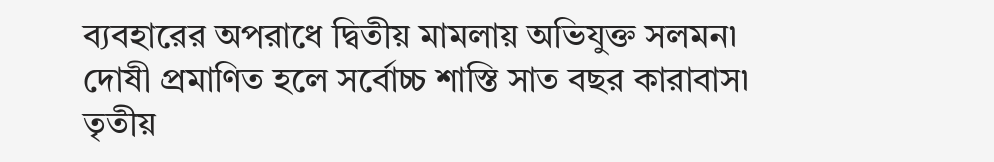ব্যবহারের অপরাধে দ্বিতীয় মামলায় অভিযুক্ত সলমন৷ দোষী প্রমাণিত হলে সর্বোচ্চ শাস্তি সাত বছর কারাবাস৷ তৃতীয়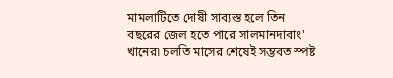মামলাটিতে দোষী সাব্যস্ত হলে তিন বছরের জেল হতে পারে সালমানদাবাং' খানের৷ চলতি মাসের শেষেই সম্ভবত স্পষ্ট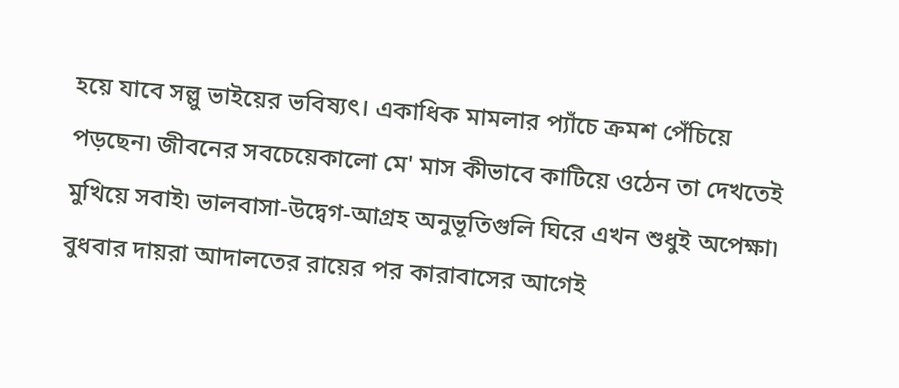হয়ে যাবে সল্লু ভাইয়ের ভবিষ্যৎ। একাধিক মামলার প্যাঁচে ক্রমশ পেঁচিয়ে পড়ছেন৷ জীবনের সবচেয়েকালো মে' মাস কীভাবে কাটিয়ে ওঠেন তা দেখতেই মুখিয়ে সবাই৷ ভালবাসা-উদ্বেগ-আগ্রহ অনুভূতিগুলি ঘিরে এখন শুধুই অপেক্ষা৷
বুধবার দায়রা আদালতের রায়ের পর কারাবাসের আগেই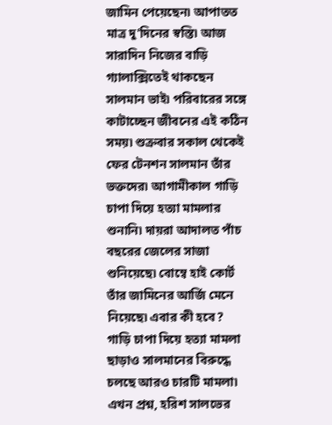জামিন পেয়েছেন৷ আপাতত মাত্র দু'দিনের স্বস্তি৷ আজ সারাদিন নিজের বাড়ি গ্যালাক্সিতেই থাকছেন সালমান ভাই৷ পরিবারের সঙ্গে কাটাচ্ছেন জীবনের এই কঠিন সময়৷ শুক্রবার সকাল থেকেই ফের টেনশন সালমান তাঁর ভক্তদের৷ আগামীকাল গাড়ি চাপা দিয়ে হত্যা মামলার শুনানি৷ দায়রা আদালত পাঁচ বছরের জেলের সাজা শুনিয়েছে৷ বোম্বে হাই কোর্ট তাঁর জামিনের আর্জি মেনে নিয়েছে৷ এবার কী হবে?
গাড়ি চাপা দিয়ে হত্যা মামলা ছাড়াও সালমানের বিরুদ্ধে চলছে আরও চারটি মামলা৷ এখন প্রশ্ন, হরিশ সালভের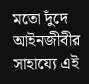মতো দুঁদে আইনজীবীর সাহায্যে এই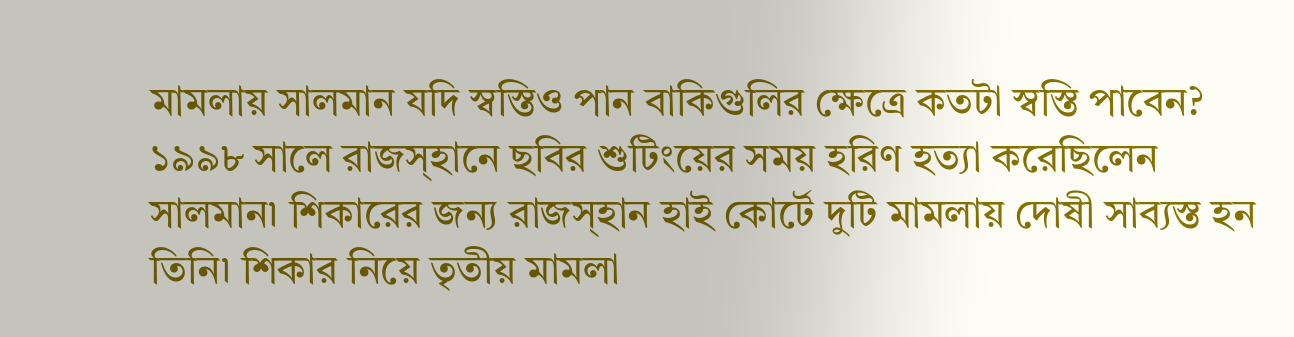মামলায় সালমান যদি স্বস্তিও পান বাকিগুলির ক্ষেত্রে কতটা স্বস্তি পাবেন? ১৯৯৮ সালে রাজস্হানে ছবির শুটিংয়ের সময় হরিণ হত্যা করেছিলেন সালমান৷ শিকারের জন্য রাজস্হান হাই কোর্টে দুটি মামলায় দোষী সাব্যস্ত হন তিনি৷ শিকার নিয়ে তৃতীয় মামলা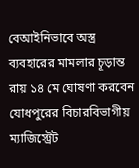বেআইনিভাবে অস্ত্র ব্যবহারের মামলার চূড়ান্ত রায় ১৪ মে ঘোষণা করবেন যোধপুরের বিচারবিভাগীয় ম্যাজিস্ট্রেট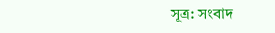সূত্র: সংবাদ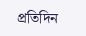প্রতিদিন